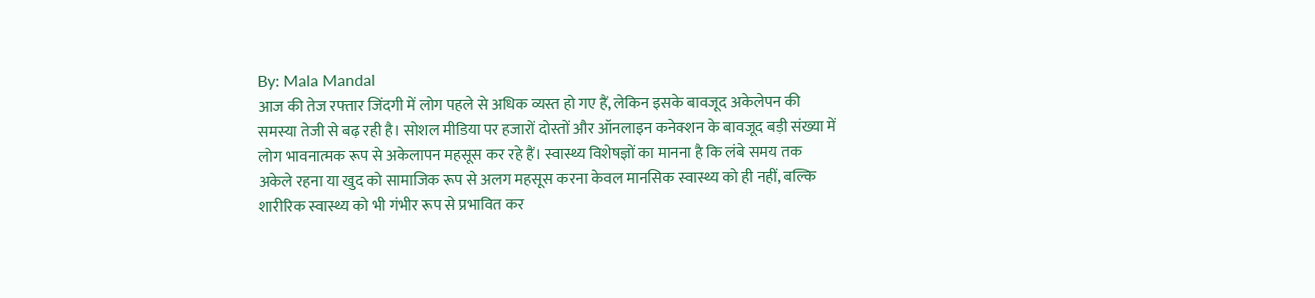By: Mala Mandal
आज की तेज रफ्तार जिंदगी में लोग पहले से अधिक व्यस्त हो गए हैं, लेकिन इसके बावजूद अकेलेपन की समस्या तेजी से बढ़ रही है। सोशल मीडिया पर हजारों दोस्तों और ऑनलाइन कनेक्शन के बावजूद बड़ी संख्या में लोग भावनात्मक रूप से अकेलापन महसूस कर रहे हैं। स्वास्थ्य विशेषज्ञों का मानना है कि लंबे समय तक अकेले रहना या खुद को सामाजिक रूप से अलग महसूस करना केवल मानसिक स्वास्थ्य को ही नहीं, बल्कि शारीरिक स्वास्थ्य को भी गंभीर रूप से प्रभावित कर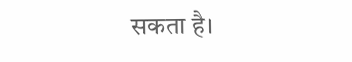सकता है।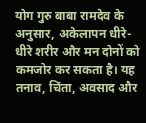योग गुरु बाबा रामदेव के अनुसार, अकेलापन धीरे-धीरे शरीर और मन दोनों को कमजोर कर सकता है। यह तनाव, चिंता, अवसाद और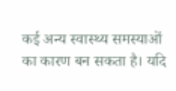कई अन्य स्वास्थ्य समस्याओं का कारण बन सकता है। यदि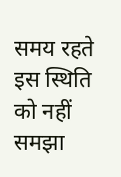समय रहते इस स्थिति को नहीं समझा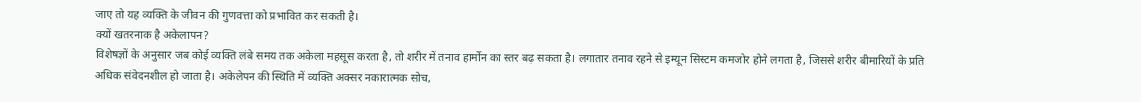जाए तो यह व्यक्ति के जीवन की गुणवत्ता को प्रभावित कर सकती है।
क्यों खतरनाक है अकेलापन?
विशेषज्ञों के अनुसार जब कोई व्यक्ति लंबे समय तक अकेला महसूस करता है, तो शरीर में तनाव हार्मोन का स्तर बढ़ सकता है। लगातार तनाव रहने से इम्यून सिस्टम कमजोर होने लगता है, जिससे शरीर बीमारियों के प्रति अधिक संवेदनशील हो जाता है। अकेलेपन की स्थिति में व्यक्ति अक्सर नकारात्मक सोच,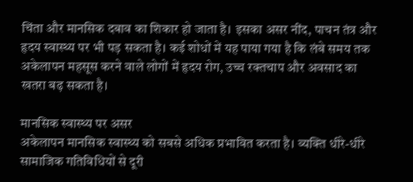चिंता और मानसिक दबाव का शिकार हो जाता है। इसका असर नींद, पाचन तंत्र और हृदय स्वास्थ्य पर भी पड़ सकता है। कई शोधों में यह पाया गया है कि लंबे समय तक अकेलापन महसूस करने वाले लोगों में हृदय रोग, उच्च रक्तचाप और अवसाद का खतरा बढ़ सकता है।

मानसिक स्वास्थ्य पर असर
अकेलापन मानसिक स्वास्थ्य को सबसे अधिक प्रभावित करता है। व्यक्ति धीरे-धीरे सामाजिक गतिविधियों से दूरी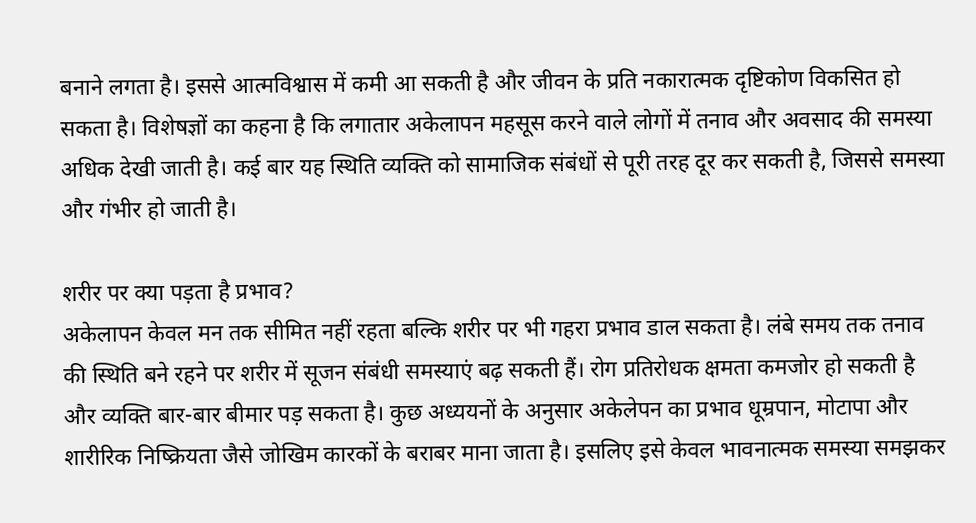बनाने लगता है। इससे आत्मविश्वास में कमी आ सकती है और जीवन के प्रति नकारात्मक दृष्टिकोण विकसित हो सकता है। विशेषज्ञों का कहना है कि लगातार अकेलापन महसूस करने वाले लोगों में तनाव और अवसाद की समस्या अधिक देखी जाती है। कई बार यह स्थिति व्यक्ति को सामाजिक संबंधों से पूरी तरह दूर कर सकती है, जिससे समस्या और गंभीर हो जाती है।

शरीर पर क्या पड़ता है प्रभाव?
अकेलापन केवल मन तक सीमित नहीं रहता बल्कि शरीर पर भी गहरा प्रभाव डाल सकता है। लंबे समय तक तनाव की स्थिति बने रहने पर शरीर में सूजन संबंधी समस्याएं बढ़ सकती हैं। रोग प्रतिरोधक क्षमता कमजोर हो सकती है और व्यक्ति बार-बार बीमार पड़ सकता है। कुछ अध्ययनों के अनुसार अकेलेपन का प्रभाव धूम्रपान, मोटापा और शारीरिक निष्क्रियता जैसे जोखिम कारकों के बराबर माना जाता है। इसलिए इसे केवल भावनात्मक समस्या समझकर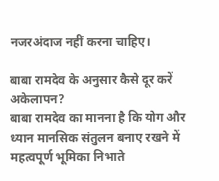नजरअंदाज नहीं करना चाहिए।

बाबा रामदेव के अनुसार कैसे दूर करें अकेलापन?
बाबा रामदेव का मानना है कि योग और ध्यान मानसिक संतुलन बनाए रखने में महत्वपूर्ण भूमिका निभाते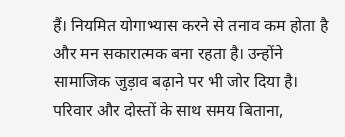हैं। नियमित योगाभ्यास करने से तनाव कम होता है और मन सकारात्मक बना रहता है। उन्होंने सामाजिक जुड़ाव बढ़ाने पर भी जोर दिया है। परिवार और दोस्तों के साथ समय बिताना,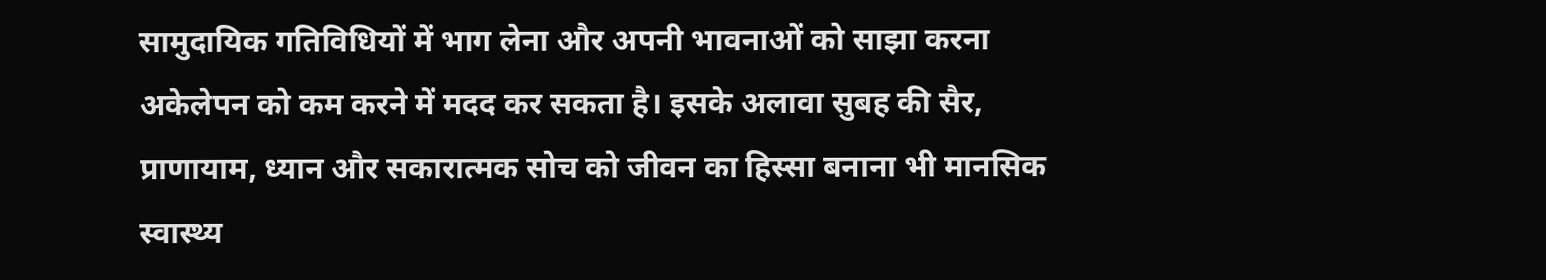सामुदायिक गतिविधियों में भाग लेना और अपनी भावनाओं को साझा करना अकेलेपन को कम करने में मदद कर सकता है। इसके अलावा सुबह की सैर, प्राणायाम, ध्यान और सकारात्मक सोच को जीवन का हिस्सा बनाना भी मानसिक स्वास्थ्य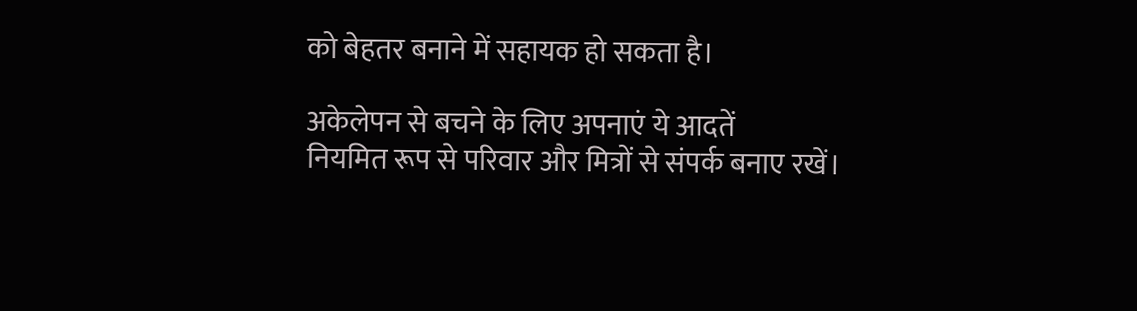को बेहतर बनाने में सहायक हो सकता है।

अकेलेपन से बचने के लिए अपनाएं ये आदतें
नियमित रूप से परिवार और मित्रों से संपर्क बनाए रखें।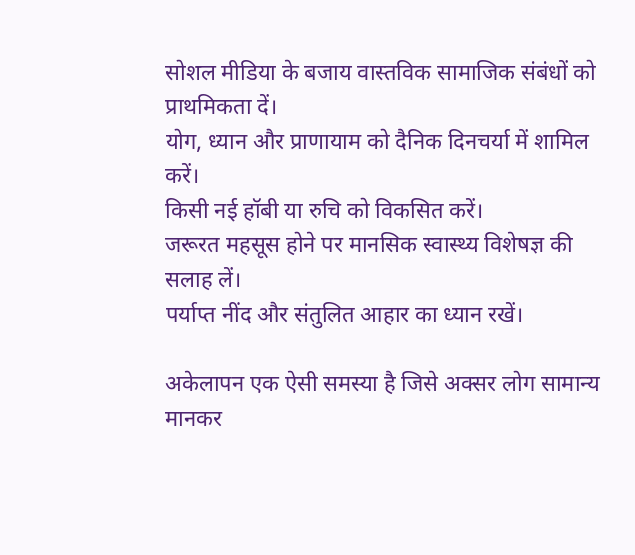सोशल मीडिया के बजाय वास्तविक सामाजिक संबंधों को प्राथमिकता दें।
योग, ध्यान और प्राणायाम को दैनिक दिनचर्या में शामिल करें।
किसी नई हॉबी या रुचि को विकसित करें।
जरूरत महसूस होने पर मानसिक स्वास्थ्य विशेषज्ञ की सलाह लें।
पर्याप्त नींद और संतुलित आहार का ध्यान रखें।

अकेलापन एक ऐसी समस्या है जिसे अक्सर लोग सामान्य मानकर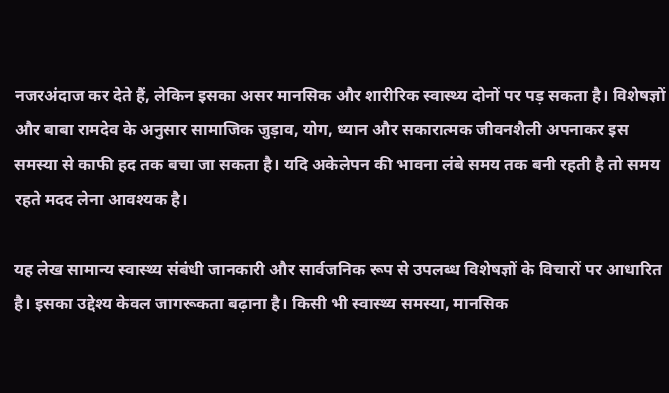नजरअंदाज कर देते हैं, लेकिन इसका असर मानसिक और शारीरिक स्वास्थ्य दोनों पर पड़ सकता है। विशेषज्ञों और बाबा रामदेव के अनुसार सामाजिक जुड़ाव, योग, ध्यान और सकारात्मक जीवनशैली अपनाकर इस समस्या से काफी हद तक बचा जा सकता है। यदि अकेलेपन की भावना लंबे समय तक बनी रहती है तो समय रहते मदद लेना आवश्यक है।

यह लेख सामान्य स्वास्थ्य संबंधी जानकारी और सार्वजनिक रूप से उपलब्ध विशेषज्ञों के विचारों पर आधारित है। इसका उद्देश्य केवल जागरूकता बढ़ाना है। किसी भी स्वास्थ्य समस्या, मानसिक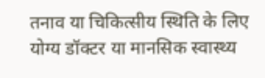तनाव या चिकित्सीय स्थिति के लिए योग्य डॉक्टर या मानसिक स्वास्थ्य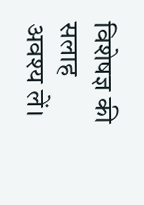विशेषज्ञ की सलाह अवश्य लें।